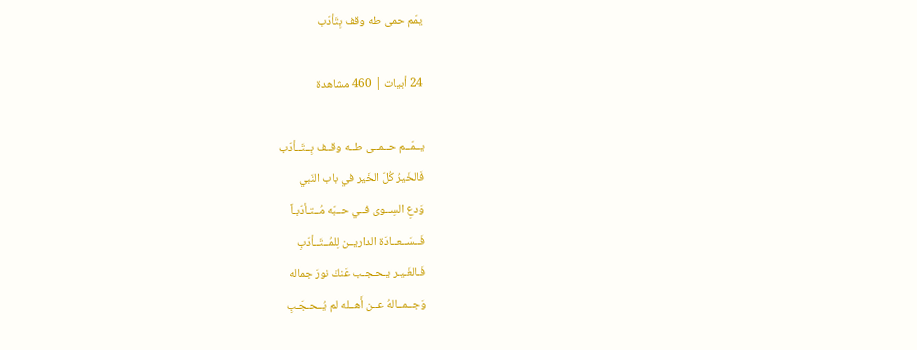يمّم حمى طه وقف بِتَأدّب

24 أبيات | 460 مشاهدة

يــمّــم حــمــى طــه وقــف بِــتَــأدّب
فَالخَيرُ كُلّ الخَير في باب النَبي
وَدعِ السِــوى فــي حــبّه مُــتـأدّبـاً
فَــسَــعــادَة الداريــن لِلمُــتَــأدّبِ
فَـالغَـيـر يـحـجـب عَنكَ نورَ جماله
وَجــمــالهُ عــن أَهــله لم يُــحـجَـبِ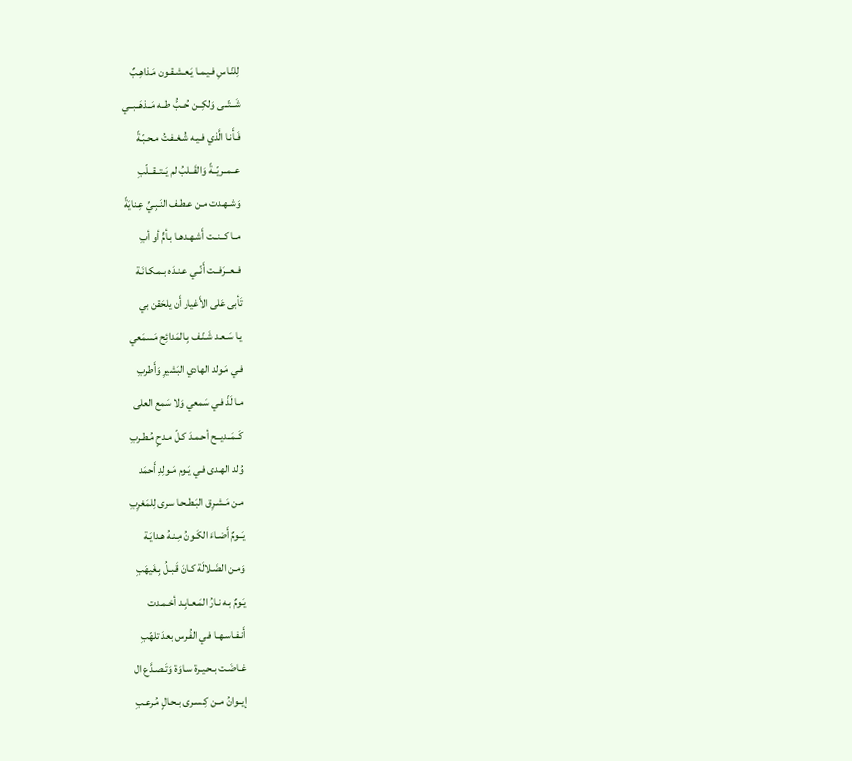لِلنّـاسِ فـيـمـا يَـعـشـقـون مَـذاهِـبٌ
شَــتّــى وَلكِــن حُــبُّ طــه مَــذهَــبــي
فَـأَنـا الَّذي فـيـه شُـغـفـتُ مـحـبّـةً
عــمــريّــةً وَالقَــلبُ لم يَــتــقــلّبِ
وَشـهـدت مـن عـطـف النَـبِـيِّ عِـنايَةً
مــا كــنــت أَشـهـدهـا بـأمٍّ أو أبِ
فــعــرَفــت أَنّــي عـنـدَه بـمـكـانَـة
تَأبى عَلى الأَغيار أَن يلحَقن بي
يـا سَـعـد شَـنّـف بِـالمَدائِح مَسمَعي
فـي مَـولد الهادي البَشيرِ وَأَطربِ
مـا لَذّ فـي سَمعي وَلا سَمع العلى
كَــمَــديــح أحـمـدَ كـلّ مـدحٍ مُـطـربِ
وُلد الهـدى فـي يَـوم مَـولِدِ أَحمَد
مـن مَـشـرِق البَـطـحـا سرى لِلمَغرِبِ
يَــومٌ أَضـاءَ الكَـونُ مِـنـهُ هـدايَـة
وَمـن الضَـلالَة كـانَ قَـبـلُ بِـغَيهَبِ
يَـومٌ بـه نـارُ المَـعـابِـد أخـمـدت
أَنـفـاسـهـا فـي الفُـرس بعدَ تلهّبِ
غـاضَـت بـحـيـرة سـاوَة وَتَـصـدَّع ال
إيــوانُ مــن كِـسـرى بـحـالٍ مُـرعـبِ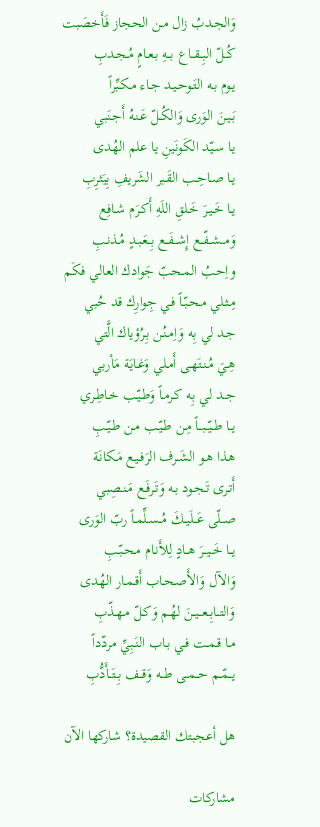وَالجـدبُ زال مـن الحجاز فَأَخصَبت
كُــلّ البِــقــاع بــهِ بـعـامٍ مُـجـدبِ
يـوم بـه التَـوحـيـد جـاء مـكـبِّراً
بَـيـنَ الوَرى وَالكُـلّ عَـنـهُ أَجـنَبي
يـا سـيّد الكَونَينِ يا علم الهُدى
يـا صـاحِـب القَـبر الشَريفِ بِيَثرِبِ
يـا خَـيـرَ خَـلقِ اللَهِ أَكـرَم شـافِع
وَمــشــفّــع إِشــفَــع بِــعَـبـدٍ مُـذنـبِ
واِحـبُ المـحبّ جَوادك العالي فكَم
مِـثـلي مـحـبّـاً فـي جِوارِك قد حُبي
جـد لي بِه وَاِمـنُـن بِـرُؤياك الَّتي
هِـيَ مُـنـتَهـى أَمـلي وَغـايَة مَأربي
جــد لي بِه كـرمـاً وَطـيّـب خـاطِـري
يــا طــيّــبــاً مِـن طـيّـب مـن طـيّـبِ
هـذا هـو الشَـرف الرَفـيـع مَـكانَة
أَتـرى تَـجـود بـه وَتَـرفَـع مَـنـصِبي
صــلّى عَــلَيــكَ مُــسـلِّمـاً ربّ الوَرى
يــا خَــيــرَ هــادٍ لِلأَنـام مـحـبّـبِ
وَالآل وَالأَصـحـاب أَقـمـار الهُدى
وَالتــابِــعــيــنَ لهُـم وَكـلّ مـهـذّبِ
مـا قـمـت فـي بـاب النَـبِيِّ مردّداً
يــمّــم حــمــى طــه وَقــف بِــتَــأَدُّبِ

هل أعجبتك القصيدة؟ شاركها الآن

مشاركات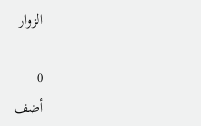الزوار

0
أضف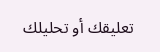تعليقك أو تحليلك